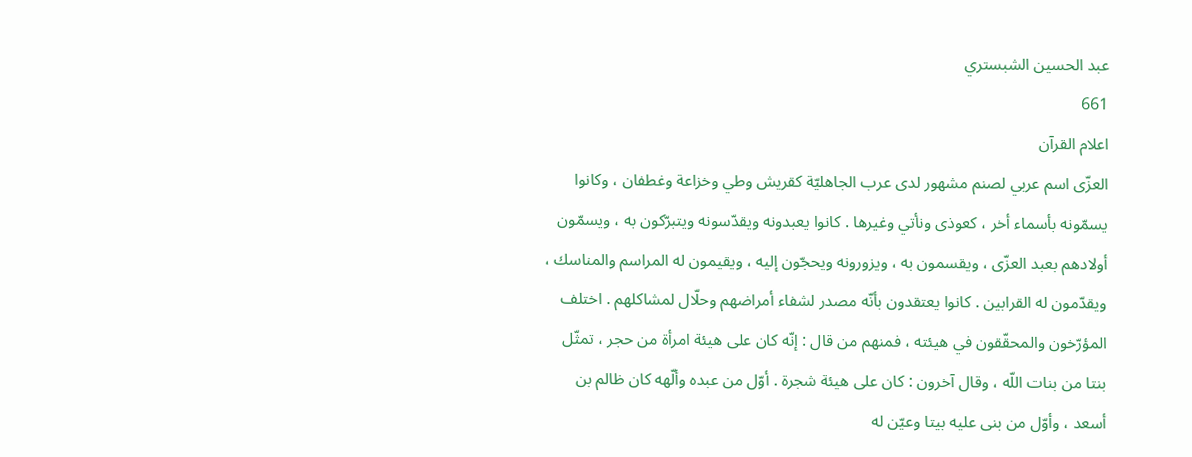عبد الحسين الشبستري
661
اعلام القرآن
العزّى اسم عربي لصنم مشهور لدى عرب الجاهليّة كقريش وطي وخزاعة وغطفان ، وكانوا يسمّونه بأسماء أخر ، كعوذى ونأتي وغيرها . كانوا يعبدونه ويقدّسونه ويتبرّكون به ، ويسمّون أولادهم بعبد العزّى ، ويقسمون به ، ويزورونه ويحجّون إليه ، ويقيمون له المراسم والمناسك ، ويقدّمون له القرابين . كانوا يعتقدون بأنّه مصدر لشفاء أمراضهم وحلّال لمشاكلهم . اختلف المؤرّخون والمحقّقون في هيئته ، فمنهم من قال : إنّه كان على هيئة امرأة من حجر ، تمثّل بنتا من بنات اللّه ، وقال آخرون : كان على هيئة شجرة . أوّل من عبده وألّهه كان ظالم بن أسعد ، وأوّل من بنى عليه بيتا وعيّن له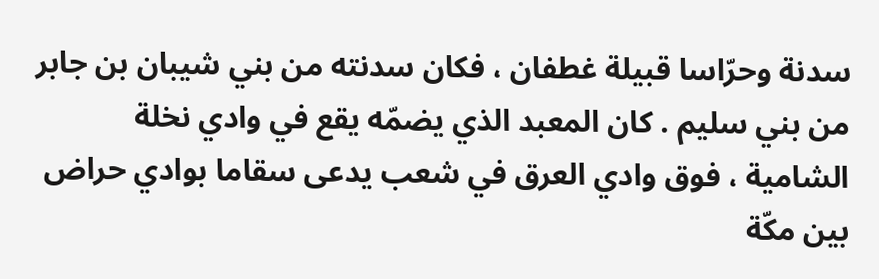سدنة وحرّاسا قبيلة غطفان ، فكان سدنته من بني شيبان بن جابر من بني سليم . كان المعبد الذي يضمّه يقع في وادي نخلة الشامية ، فوق وادي العرق في شعب يدعى سقاما بوادي حراض بين مكّة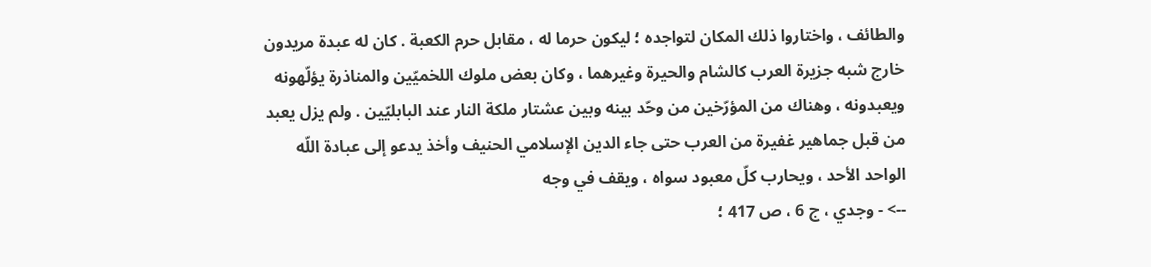والطائف ، واختاروا ذلك المكان لتواجده ؛ ليكون حرما له ، مقابل حرم الكعبة . كان له عبدة مريدون خارج شبه جزيرة العرب كالشام والحيرة وغيرهما ، وكان بعض ملوك اللخميّين والمناذرة يؤلّهونه ويعبدونه ، وهناك من المؤرّخين من وحّد بينه وبين عشتار ملكة النار عند البابليّين . ولم يزل يعبد من قبل جماهير غفيرة من العرب حتى جاء الدين الإسلامي الحنيف وأخذ يدعو إلى عبادة اللّه الواحد الأحد ، ويحارب كلّ معبود سواه ، ويقف في وجه
--> - وجدي ، ج 6 ، ص 417 ؛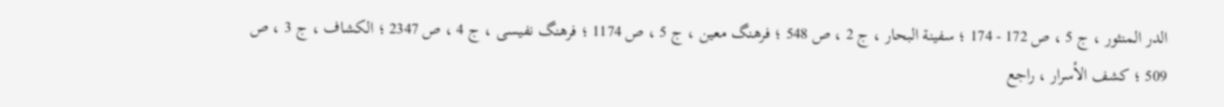الدر المنثور ، ج 5 ، ص 172 - 174 ؛ سفينة البحار ، ج 2 ، ص 548 ؛ فرهنگ معين ، ج 5 ، ص 1174 ؛ فرهنگ نفيسى ، ج 4 ، ص 2347 ؛ الكشاف ، ج 3 ، ص 509 ؛ كشف الأسرار ، راجع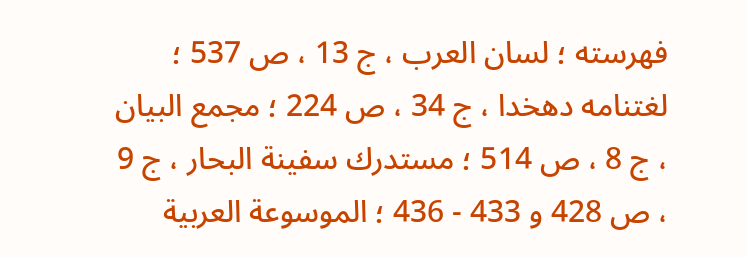فهرسته ؛ لسان العرب ، ج 13 ، ص 537 ؛ لغتنامه دهخدا ، ج 34 ، ص 224 ؛ مجمع البيان ، ج 8 ، ص 514 ؛ مستدرك سفينة البحار ، ج 9 ، ص 428 و 433 - 436 ؛ الموسوعة العربية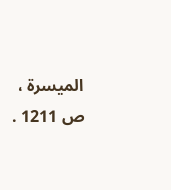الميسرة ، ص 1211 .